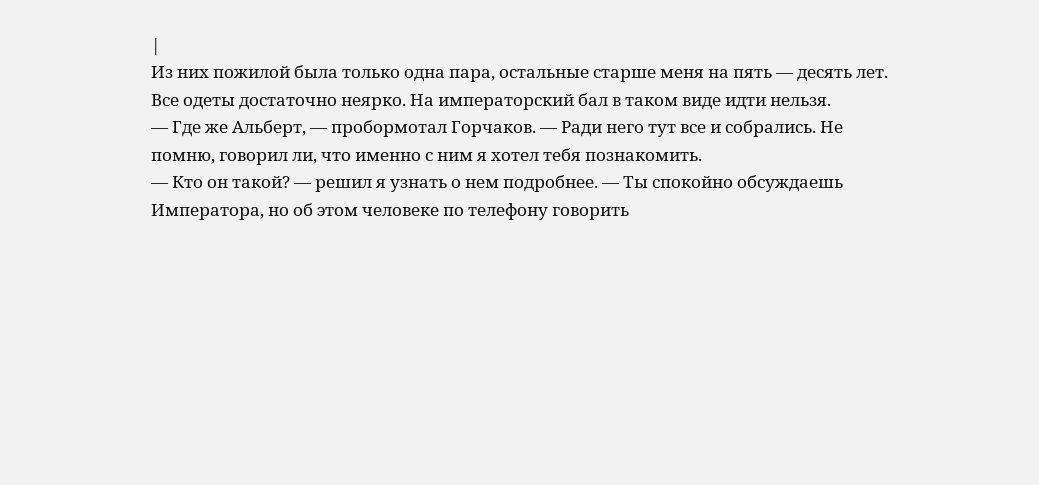|
Из них пожилой была только одна пара, остальные старше меня на пять — десять лет. Все одеты достаточно неярко. На императорский бал в таком виде идти нельзя.
— Где же Альберт, — пробормотал Горчаков. — Ради него тут все и собрались. Не помню, говорил ли, что именно с ним я хотел тебя познакомить.
— Кто он такой? — решил я узнать о нем подробнее. — Ты спокойно обсуждаешь Императора, но об этом человеке по телефону говорить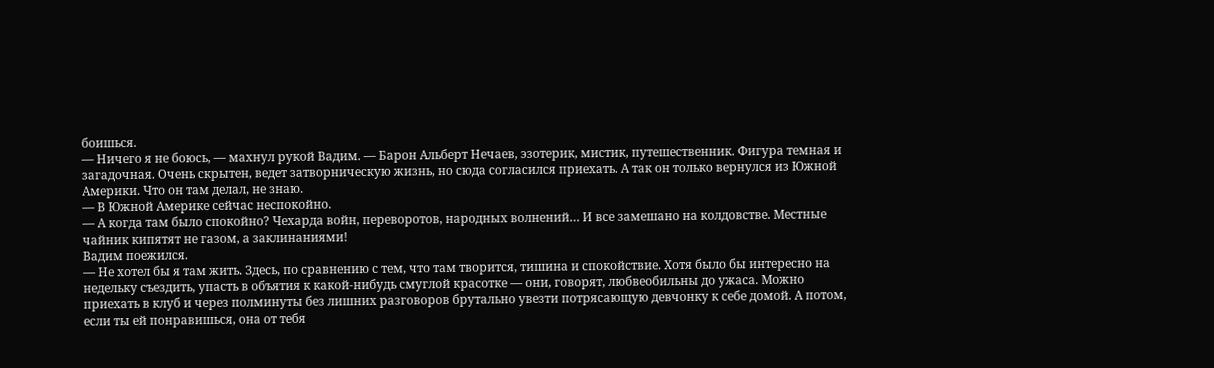боишься.
— Ничего я не боюсь, — махнул рукой Вадим. — Барон Альберт Нечаев, эзотерик, мистик, путешественник. Фигура темная и загадочная. Очень скрытен, ведет затворническую жизнь, но сюда согласился приехать. А так он только вернулся из Южной Америки. Что он там делал, не знаю.
— В Южной Америке сейчас неспокойно.
— А когда там было спокойно? Чехарда войн, переворотов, народных волнений… И все замешано на колдовстве. Местные чайник кипятят не газом, а заклинаниями!
Вадим поежился.
— Не хотел бы я там жить. Здесь, по сравнению с тем, что там творится, тишина и спокойствие. Хотя было бы интересно на недельку съездить, упасть в объятия к какой-нибудь смуглой красотке — они, говорят, любвеобильны до ужаса. Можно приехать в клуб и через полминуты без лишних разговоров брутально увезти потрясающую девчонку к себе домой. А потом, если ты ей понравишься, она от тебя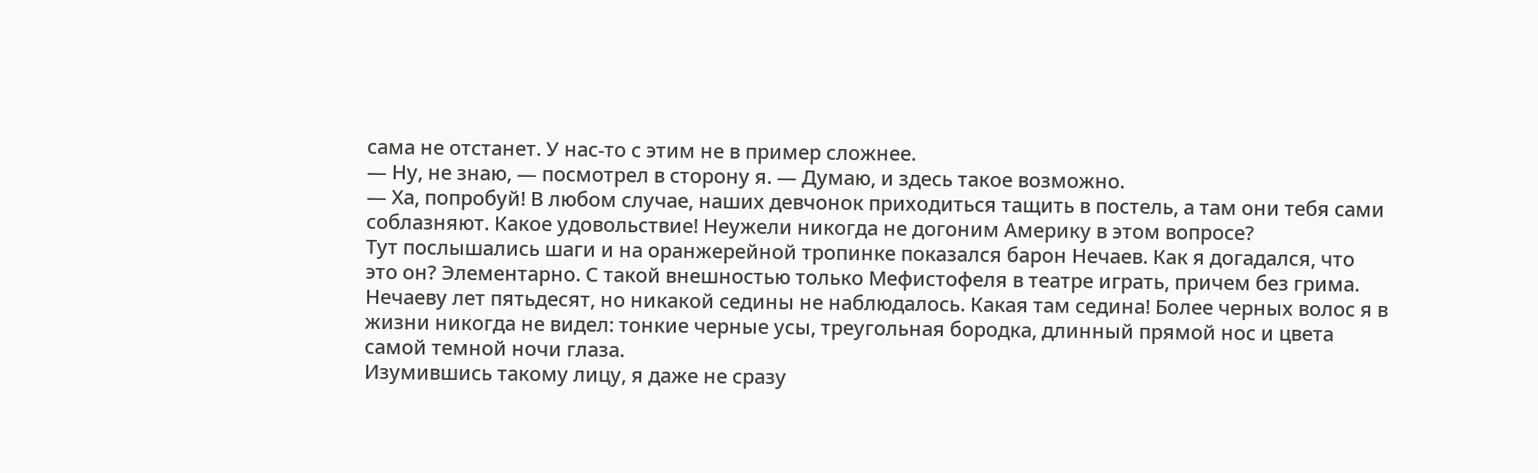сама не отстанет. У нас-то с этим не в пример сложнее.
— Ну, не знаю, — посмотрел в сторону я. — Думаю, и здесь такое возможно.
— Ха, попробуй! В любом случае, наших девчонок приходиться тащить в постель, а там они тебя сами соблазняют. Какое удовольствие! Неужели никогда не догоним Америку в этом вопросе?
Тут послышались шаги и на оранжерейной тропинке показался барон Нечаев. Как я догадался, что это он? Элементарно. С такой внешностью только Мефистофеля в театре играть, причем без грима.
Нечаеву лет пятьдесят, но никакой седины не наблюдалось. Какая там седина! Более черных волос я в жизни никогда не видел: тонкие черные усы, треугольная бородка, длинный прямой нос и цвета самой темной ночи глаза.
Изумившись такому лицу, я даже не сразу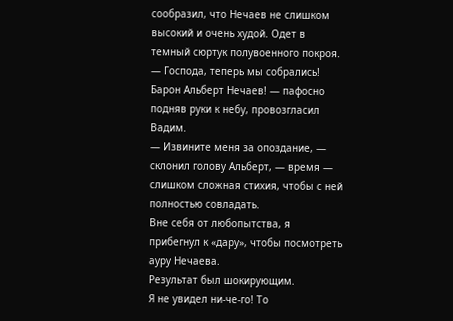сообразил, что Нечаев не слишком высокий и очень худой. Одет в темный сюртук полувоенного покроя.
— Господа, теперь мы собрались! Барон Альберт Нечаев! — пафосно подняв руки к небу, провозгласил Вадим.
— Извините меня за опоздание, — склонил голову Альберт, — время — слишком сложная стихия, чтобы с ней полностью совладать.
Вне себя от любопытства, я прибегнул к «дару», чтобы посмотреть ауру Нечаева.
Результат был шокирующим.
Я не увидел ни-че-го! То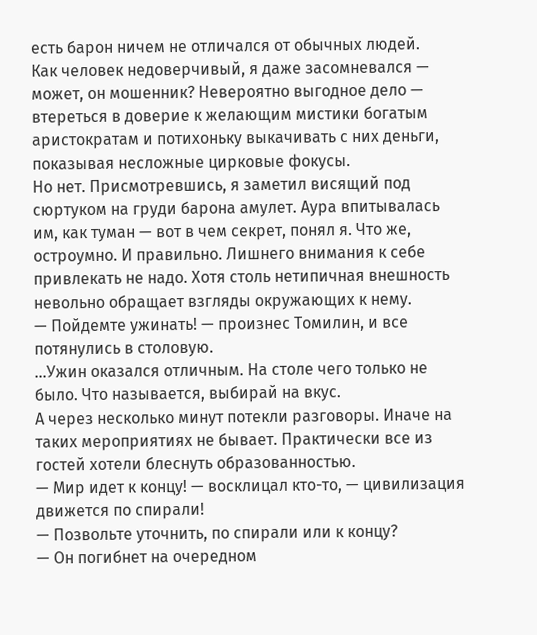есть барон ничем не отличался от обычных людей.
Как человек недоверчивый, я даже засомневался — может, он мошенник? Невероятно выгодное дело — втереться в доверие к желающим мистики богатым аристократам и потихоньку выкачивать с них деньги, показывая несложные цирковые фокусы.
Но нет. Присмотревшись, я заметил висящий под сюртуком на груди барона амулет. Аура впитывалась им, как туман — вот в чем секрет, понял я. Что же, остроумно. И правильно. Лишнего внимания к себе привлекать не надо. Хотя столь нетипичная внешность невольно обращает взгляды окружающих к нему.
— Пойдемте ужинать! — произнес Томилин, и все потянулись в столовую.
…Ужин оказался отличным. На столе чего только не было. Что называется, выбирай на вкус.
А через несколько минут потекли разговоры. Иначе на таких мероприятиях не бывает. Практически все из гостей хотели блеснуть образованностью.
— Мир идет к концу! — восклицал кто-то, — цивилизация движется по спирали!
— Позвольте уточнить, по спирали или к концу?
— Он погибнет на очередном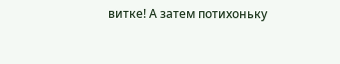витке! А затем потихоньку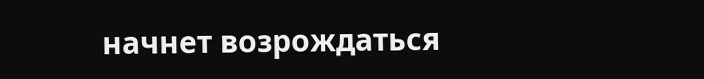начнет возрождаться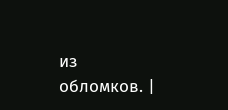из обломков. |